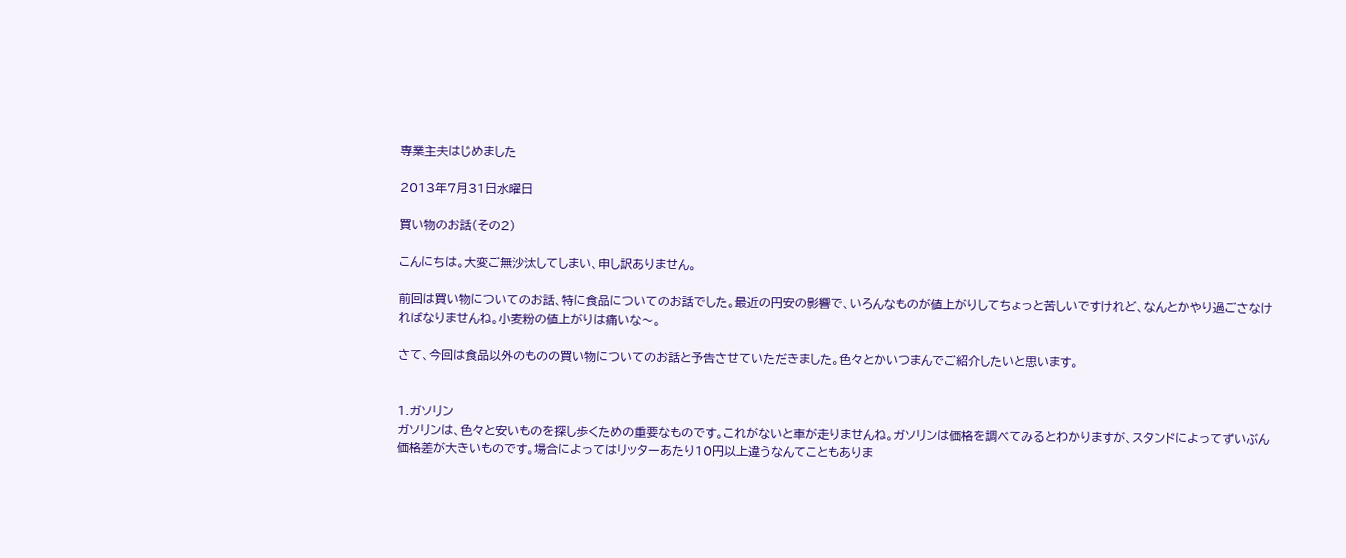専業主夫はじめました

2013年7月31日水曜日

買い物のお話(その2)

こんにちは。大変ご無沙汰してしまい、申し訳ありません。

前回は買い物についてのお話、特に食品についてのお話でした。最近の円安の影響で、いろんなものが値上がりしてちょっと苦しいですけれど、なんとかやり過ごさなければなりませんね。小麦粉の値上がりは痛いな〜。

さて、今回は食品以外のものの買い物についてのお話と予告させていただきました。色々とかいつまんでご紹介したいと思います。


1.ガソリン
ガソリンは、色々と安いものを探し歩くための重要なものです。これがないと車が走りませんね。ガソリンは価格を調べてみるとわかりますが、スタンドによってずいぶん価格差が大きいものです。場合によってはリッターあたり10円以上違うなんてこともありま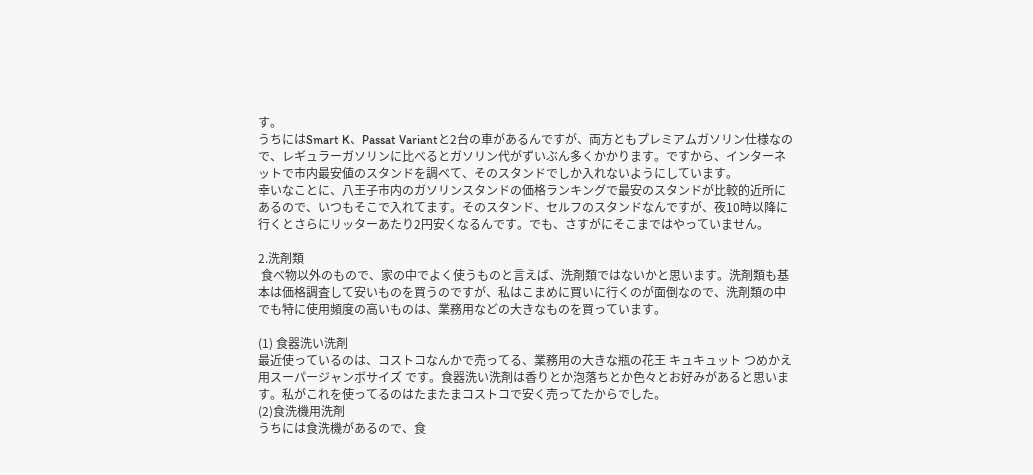す。
うちにはSmart K、Passat Variantと2台の車があるんですが、両方ともプレミアムガソリン仕様なので、レギュラーガソリンに比べるとガソリン代がずいぶん多くかかります。ですから、インターネットで市内最安値のスタンドを調べて、そのスタンドでしか入れないようにしています。
幸いなことに、八王子市内のガソリンスタンドの価格ランキングで最安のスタンドが比較的近所にあるので、いつもそこで入れてます。そのスタンド、セルフのスタンドなんですが、夜10時以降に行くとさらにリッターあたり2円安くなるんです。でも、さすがにそこまではやっていません。

2.洗剤類
 食べ物以外のもので、家の中でよく使うものと言えば、洗剤類ではないかと思います。洗剤類も基本は価格調査して安いものを買うのですが、私はこまめに買いに行くのが面倒なので、洗剤類の中でも特に使用頻度の高いものは、業務用などの大きなものを買っています。

(1) 食器洗い洗剤
最近使っているのは、コストコなんかで売ってる、業務用の大きな瓶の花王 キュキュット つめかえ用スーパージャンボサイズ です。食器洗い洗剤は香りとか泡落ちとか色々とお好みがあると思います。私がこれを使ってるのはたまたまコストコで安く売ってたからでした。
(2)食洗機用洗剤
うちには食洗機があるので、食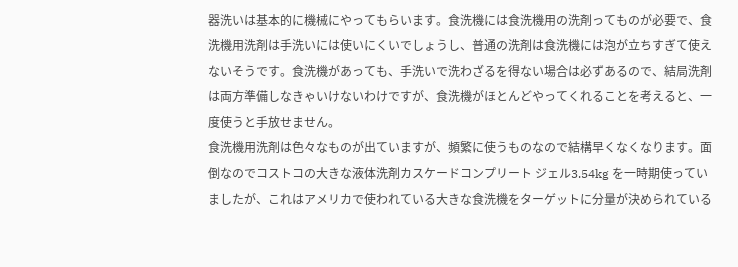器洗いは基本的に機械にやってもらいます。食洗機には食洗機用の洗剤ってものが必要で、食洗機用洗剤は手洗いには使いにくいでしょうし、普通の洗剤は食洗機には泡が立ちすぎて使えないそうです。食洗機があっても、手洗いで洗わざるを得ない場合は必ずあるので、結局洗剤は両方準備しなきゃいけないわけですが、食洗機がほとんどやってくれることを考えると、一度使うと手放せません。
食洗機用洗剤は色々なものが出ていますが、頻繁に使うものなので結構早くなくなります。面倒なのでコストコの大きな液体洗剤カスケードコンプリート ジェル3.54kg を一時期使っていましたが、これはアメリカで使われている大きな食洗機をターゲットに分量が決められている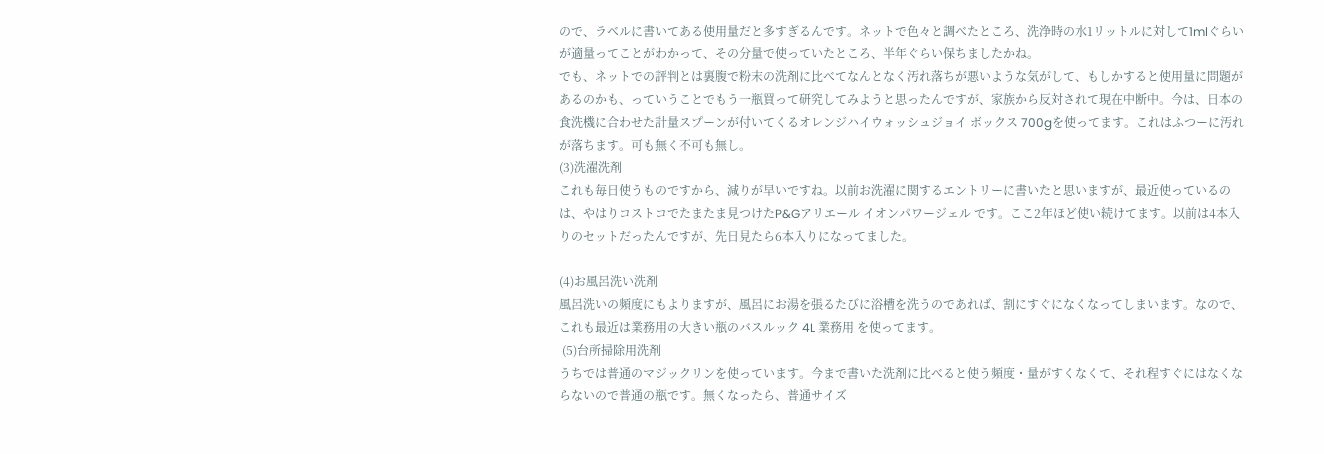ので、ラベルに書いてある使用量だと多すぎるんです。ネットで色々と調べたところ、洗浄時の水1リットルに対して1mlぐらいが適量ってことがわかって、その分量で使っていたところ、半年ぐらい保ちましたかね。
でも、ネットでの評判とは裏腹で粉末の洗剤に比べてなんとなく汚れ落ちが悪いような気がして、もしかすると使用量に問題があるのかも、っていうことでもう一瓶買って研究してみようと思ったんですが、家族から反対されて現在中断中。今は、日本の食洗機に合わせた計量スプーンが付いてくるオレンジハイウォッシュジョイ ボックス 700gを使ってます。これはふつーに汚れが落ちます。可も無く不可も無し。
(3)洗濯洗剤
これも毎日使うものですから、減りが早いですね。以前お洗濯に関するエントリーに書いたと思いますが、最近使っているのは、やはりコストコでたまたま見つけたP&Gアリエール イオンパワージェル です。ここ2年ほど使い続けてます。以前は4本入りのセットだったんですが、先日見たら6本入りになってました。

(4)お風呂洗い洗剤
風呂洗いの頻度にもよりますが、風呂にお湯を張るたびに浴槽を洗うのであれば、割にすぐになくなってしまいます。なので、これも最近は業務用の大きい瓶のバスルック 4L 業務用 を使ってます。
 (5)台所掃除用洗剤
うちでは普通のマジックリンを使っています。今まで書いた洗剤に比べると使う頻度・量がすくなくて、それ程すぐにはなくならないので普通の瓶です。無くなったら、普通サイズ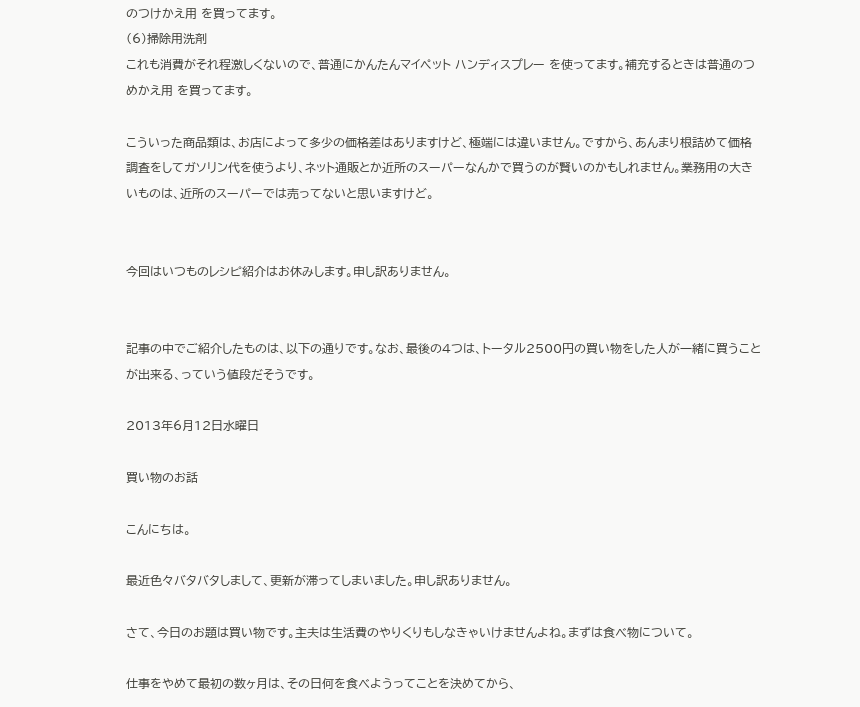のつけかえ用 を買ってます。
(6)掃除用洗剤
これも消費がそれ程激しくないので、普通にかんたんマイペット ハンディスプレー を使ってます。補充するときは普通のつめかえ用 を買ってます。

こういった商品類は、お店によって多少の価格差はありますけど、極端には違いません。ですから、あんまり根詰めて価格調査をしてガソリン代を使うより、ネット通販とか近所のスーパーなんかで買うのが賢いのかもしれません。業務用の大きいものは、近所のスーパーでは売ってないと思いますけど。


今回はいつものレシピ紹介はお休みします。申し訳ありません。


記事の中でご紹介したものは、以下の通りです。なお、最後の4つは、トータル2500円の買い物をした人が一緒に買うことが出来る、っていう値段だそうです。

2013年6月12日水曜日

買い物のお話

こんにちは。

最近色々バタバタしまして、更新が滞ってしまいました。申し訳ありません。

さて、今日のお題は買い物です。主夫は生活費のやりくりもしなきゃいけませんよね。まずは食べ物について。

仕事をやめて最初の数ヶ月は、その日何を食べようってことを決めてから、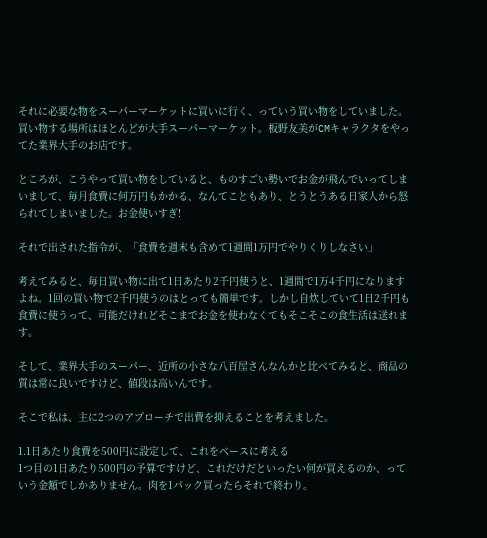それに必要な物をスーパーマーケットに買いに行く、っていう買い物をしていました。買い物する場所はほとんどが大手スーパーマーケット。板野友美がCMキャラクタをやってた業界大手のお店です。

ところが、こうやって買い物をしていると、ものすごい勢いでお金が飛んでいってしまいまして、毎月食費に何万円もかかる、なんてこともあり、とうとうある日家人から怒られてしまいました。お金使いすぎ!

それで出された指令が、「食費を週末も含めて1週間1万円でやりくりしなさい」

考えてみると、毎日買い物に出て1日あたり2千円使うと、1週間で1万4千円になりますよね。1回の買い物で2千円使うのはとっても簡単です。しかし自炊していて1日2千円も食費に使うって、可能だけれどそこまでお金を使わなくてもそこそこの食生活は送れます。

そして、業界大手のスーパー、近所の小さな八百屋さんなんかと比べてみると、商品の質は常に良いですけど、値段は高いんです。

そこで私は、主に2つのアプローチで出費を抑えることを考えました。

1.1日あたり食費を500円に設定して、これをベースに考える
1つ目の1日あたり500円の予算ですけど、これだけだといったい何が買えるのか、っていう金額でしかありません。肉を1パック買ったらそれで終わり。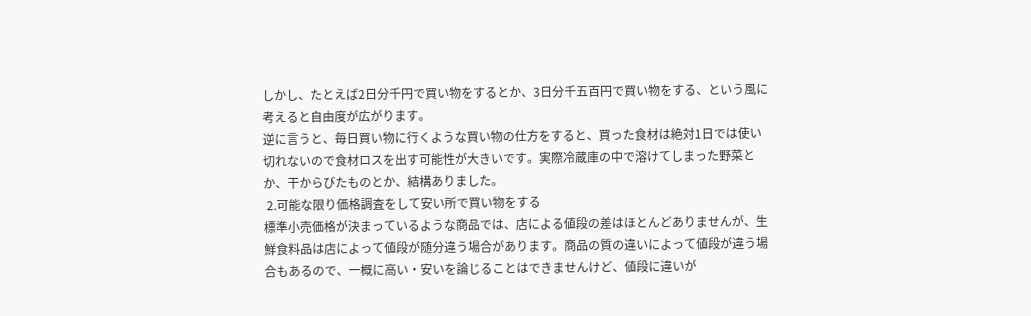しかし、たとえば2日分千円で買い物をするとか、3日分千五百円で買い物をする、という風に考えると自由度が広がります。
逆に言うと、毎日買い物に行くような買い物の仕方をすると、買った食材は絶対1日では使い切れないので食材ロスを出す可能性が大きいです。実際冷蔵庫の中で溶けてしまった野菜とか、干からびたものとか、結構ありました。
 2.可能な限り価格調査をして安い所で買い物をする
標準小売価格が決まっているような商品では、店による値段の差はほとんどありませんが、生鮮食料品は店によって値段が随分違う場合があります。商品の質の違いによって値段が違う場合もあるので、一概に高い・安いを論じることはできませんけど、値段に違いが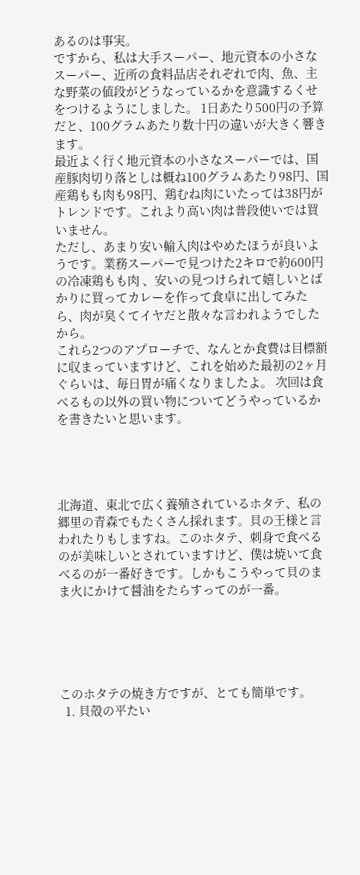あるのは事実。
ですから、私は大手スーパー、地元資本の小さなスーパー、近所の食料品店それぞれで肉、魚、主な野菜の値段がどうなっているかを意識するくせをつけるようにしました。 1日あたり500円の予算だと、100グラムあたり数十円の違いが大きく響きます。
最近よく行く地元資本の小さなスーパーでは、国産豚肉切り落としは概ね100グラムあたり98円、国産鶏もも肉も98円、鶏むね肉にいたっては38円がトレンドです。これより高い肉は普段使いでは買いません。
ただし、あまり安い輸入肉はやめたほうが良いようです。業務スーパーで見つけた2キロで約600円の冷凍鶏もも肉 、安いの見つけられて嬉しいとばかりに買ってカレーを作って食卓に出してみたら、肉が臭くてイヤだと散々な言われようでしたから。
これら2つのアプローチで、なんとか食費は目標額に収まっていますけど、これを始めた最初の2ヶ月ぐらいは、毎日胃が痛くなりましたよ。 次回は食べるもの以外の買い物についてどうやっているかを書きたいと思います。




北海道、東北で広く養殖されているホタテ、私の郷里の青森でもたくさん採れます。貝の王様と言われたりもしますね。このホタテ、刺身で食べるのが美味しいとされていますけど、僕は焼いて食べるのが一番好きです。しかもこうやって貝のまま火にかけて醤油をたらすってのが一番。





このホタテの焼き方ですが、とても簡単です。
  1. 貝殻の平たい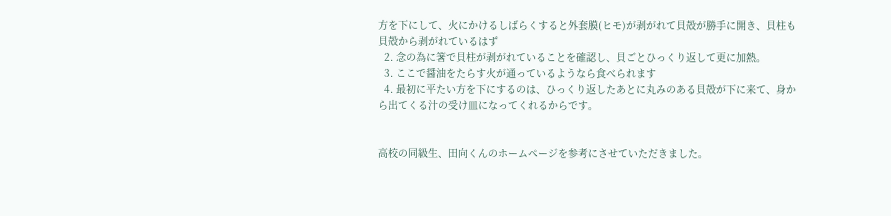方を下にして、火にかけるしばらくすると外套膜(ヒモ)が剥がれて貝殻が勝手に開き、貝柱も貝殻から剥がれているはず
  2. 念の為に箸で貝柱が剥がれていることを確認し、貝ごとひっくり返して更に加熱。
  3. ここで醤油をたらす火が通っているようなら食べられます
  4. 最初に平たい方を下にするのは、ひっくり返したあとに丸みのある貝殻が下に来て、身から出てくる汁の受け皿になってくれるからです。


高校の同級生、田向くんのホームページを参考にさせていただきました。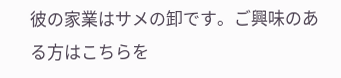彼の家業はサメの卸です。ご興味のある方はこちらを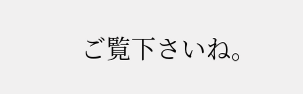ご覧下さいね。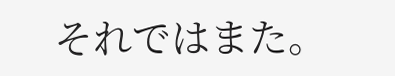それではまた。